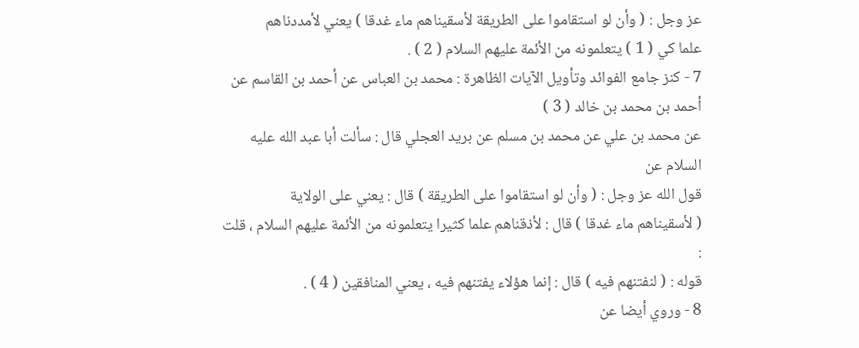عز وجل : ( وأن لو استقاموا على الطريقة لأسقيناهم ماء غدقا ) يعني لأمددناهم
علما كي ( 1 ) يتعلمونه من الأئمة عليهم السلام ( 2 ) .
7 - كنز جامع الفوائد وتأويل الآيات الظاهرة : محمد بن العباس عن أحمد بن القاسم عن أحمد بن محمد بن خالد ( 3 )
عن محمد بن علي عن محمد بن مسلم عن بريد العجلي قال : سألت أبا عبد الله عليه السلام عن
قول الله عز وجل : ( وأن لو استقاموا على الطريقة ) قال : يعني على الولاية
( لأسقيناهم ماء غدقا ) قال : لأذقناهم علما كثيرا يتعلمونه من الأئمة عليهم السلام ، قلت :
قوله : ( لنفتنهم فيه ) قال : إنما هؤلاء يفتنهم فيه ، يعني المنافقين ( 4 ) .
8 - وروي أيضا عن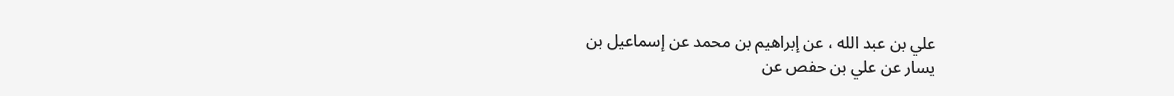علي بن عبد الله ، عن إبراهيم بن محمد عن إسماعيل بن
يسار عن علي بن حفص عن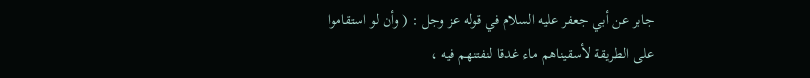جابر عن أبي جعفر عليه السلام في قوله عز وجل : ( وأن لو استقاموا
على الطريقة لأسقيناهم ماء غدقا لنفتنهم فيه ،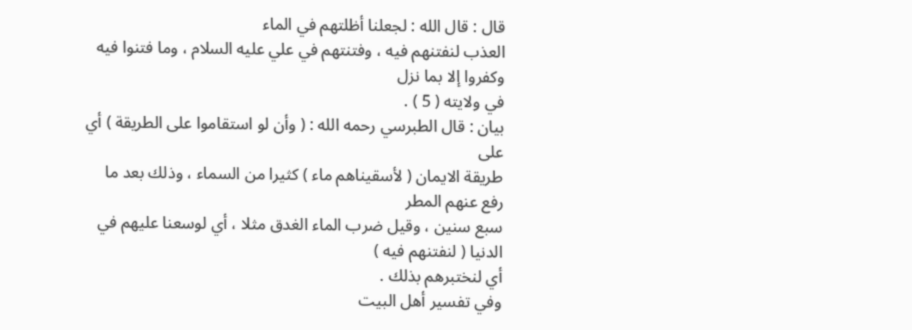قال : قال الله : لجعلنا أظلتهم في الماء
العذب لنفتنهم فيه ، وفتنتهم في علي عليه السلام ، وما فتنوا فيه وكفروا إلا بما نزل
في ولايته ( 5 ) .
بيان : قال الطبرسي رحمه الله : ( وأن لو استقاموا على الطريقة ) أي على
طريقة الايمان ( لأسقيناهم ماء ) كثيرا من السماء ، وذلك بعد ما رفع عنهم المطر
سبع سنين ، وقيل ضرب الماء الغدق مثلا ، أي لوسعنا عليهم في الدنيا ( لنفتنهم فيه )
أي لنختبرهم بذلك .
وفي تفسير أهل البيت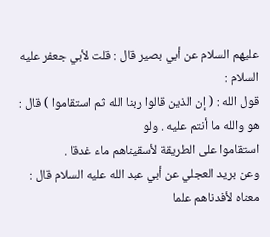عليهم السلام عن أبي بصير قال : قلت لأبي جعفر عليه السلام :
قول الله : ( إن الذين قالوا ربنا الله ثم استقاموا ) قال : هو والله ما أنتم عليه . ولو
استقاموا على الطريقة لأسقيناهم ماء غدقا .
وعن بريد العجلي عن أبي عبد الله عليه السلام قال : معناه لأفدناهم علما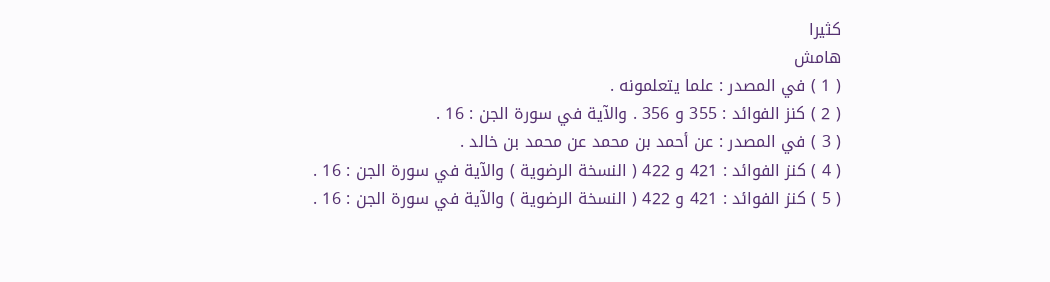كثيرا
هامش
( 1 ) في المصدر : علما يتعلمونه .
( 2 ) كنز الفوائد : 355 و 356 . والآية في سورة الجن : 16 .
( 3 ) في المصدر : عن أحمد بن محمد عن محمد بن خالد .
( 4 ) كنز الفوائد : 421 و 422 ( النسخة الرضوية ) والآية في سورة الجن : 16 .
( 5 ) كنز الفوائد : 421 و 422 ( النسخة الرضوية ) والآية في سورة الجن : 16 .